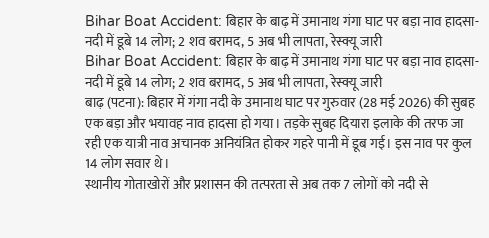Bihar Boat Accident: बिहार के बाढ़ में उमानाथ गंगा घाट पर बड़ा नाव हादसा- नदी में डूबे 14 लोग; 2 शव बरामद, 5 अब भी लापता, रेस्क्यू जारी
Bihar Boat Accident: बिहार के बाढ़ में उमानाथ गंगा घाट पर बड़ा नाव हादसा- नदी में डूबे 14 लोग; 2 शव बरामद, 5 अब भी लापता, रेस्क्यू जारी
बाढ़ (पटना): बिहार में गंगा नदी के उमानाथ घाट पर गुरुवार (28 मई 2026) की सुबह एक बड़ा और भयावह नाव हादसा हो गया। तड़के सुबह दियारा इलाके की तरफ जा रही एक यात्री नाव अचानक अनियंत्रित होकर गहरे पानी में डूब गई। इस नाव पर कुल 14 लोग सवार थे।
स्थानीय गोताखोरों और प्रशासन की तत्परता से अब तक 7 लोगों को नदी से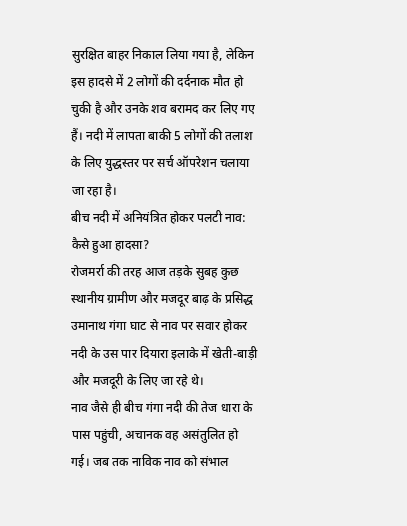सुरक्षित बाहर निकाल लिया गया है, लेकिन इस हादसे में 2 लोगों की दर्दनाक मौत हो चुकी है और उनके शव बरामद कर लिए गए हैं। नदी में लापता बाकी 5 लोगों की तलाश के लिए युद्धस्तर पर सर्च ऑपरेशन चलाया जा रहा है।
बीच नदी में अनियंत्रित होकर पलटी नाव: कैसे हुआ हादसा?
रोजमर्रा की तरह आज तड़के सुबह कुछ स्थानीय ग्रामीण और मजदूर बाढ़ के प्रसिद्ध उमानाथ गंगा घाट से नाव पर सवार होकर नदी के उस पार दियारा इलाके में खेती-बाड़ी और मजदूरी के लिए जा रहे थे।
नाव जैसे ही बीच गंगा नदी की तेज धारा के पास पहुंची, अचानक वह असंतुलित हो गई। जब तक नाविक नाव को संभाल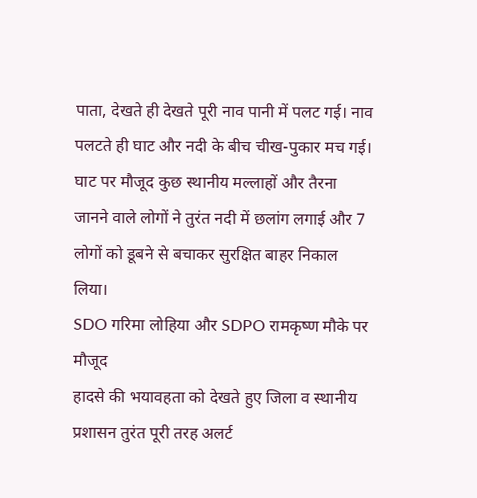पाता, देखते ही देखते पूरी नाव पानी में पलट गई। नाव पलटते ही घाट और नदी के बीच चीख-पुकार मच गई। घाट पर मौजूद कुछ स्थानीय मल्लाहों और तैरना जानने वाले लोगों ने तुरंत नदी में छलांग लगाई और 7 लोगों को डूबने से बचाकर सुरक्षित बाहर निकाल लिया।
SDO गरिमा लोहिया और SDPO रामकृष्ण मौके पर मौजूद
हादसे की भयावहता को देखते हुए जिला व स्थानीय प्रशासन तुरंत पूरी तरह अलर्ट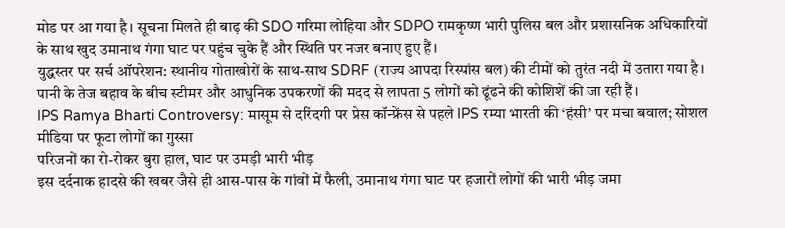मोड पर आ गया है। सूचना मिलते ही बाढ़ की SDO गरिमा लोहिया और SDPO रामकृष्ण भारी पुलिस बल और प्रशासनिक अधिकारियों के साथ खुद उमानाथ गंगा घाट पर पहुंच चुके हैं और स्थिति पर नजर बनाए हुए हैं।
युद्धस्तर पर सर्च ऑपरेशन: स्थानीय गोताखोरों के साथ-साथ SDRF (राज्य आपदा रिस्पांस बल) की टीमों को तुरंत नदी में उतारा गया है। पानी के तेज बहाव के बीच स्टीमर और आधुनिक उपकरणों की मदद से लापता 5 लोगों को ढूंढने की कोशिशें की जा रही हैं।
IPS Ramya Bharti Controversy: मासूम से दरिंदगी पर प्रेस कॉन्फ्रेंस से पहले IPS रम्या भारती की ‘हंसी’ पर मचा बवाल; सोशल मीडिया पर फूटा लोगों का गुस्सा
परिजनों का रो-रोकर बुरा हाल, घाट पर उमड़ी भारी भीड़
इस दर्दनाक हादसे की खबर जैसे ही आस-पास के गांवों में फैली, उमानाथ गंगा घाट पर हजारों लोगों की भारी भीड़ जमा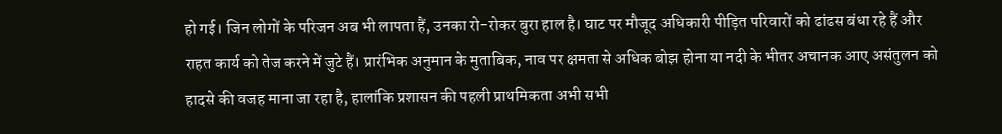हो गई। जिन लोगों के परिजन अब भी लापता हैं, उनका रो-रोकर बुरा हाल है। घाट पर मौजूद अधिकारी पीड़ित परिवारों को ढांढस बंधा रहे हैं और राहत कार्य को तेज करने में जुटे हैं। प्रारंभिक अनुमान के मुताबिक, नाव पर क्षमता से अधिक बोझ होना या नदी के भीतर अचानक आए असंतुलन को हादसे की वजह माना जा रहा है, हालांकि प्रशासन की पहली प्राथमिकता अभी सभी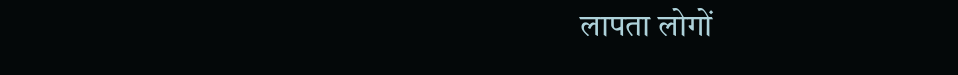लापता लोगों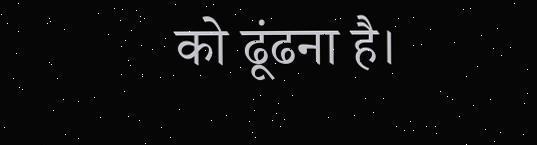को ढूंढना है।